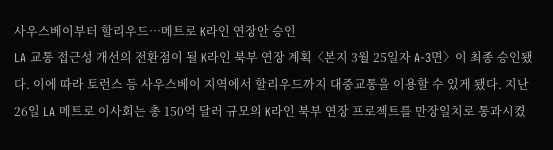사우스베이부터 할리우드…메트로 K라인 연장안 승인
LA 교통 접근성 개선의 전환점이 될 K라인 북부 연장 계획〈본지 3월 25일자 A-3면〉이 최종 승인됐다. 이에 따라 토런스 등 사우스베이 지역에서 할리우드까지 대중교통을 이용할 수 있게 됐다. 지난 26일 LA 메트로 이사회는 총 150억 달러 규모의 K라인 북부 연장 프로젝트를 만장일치로 통과시켰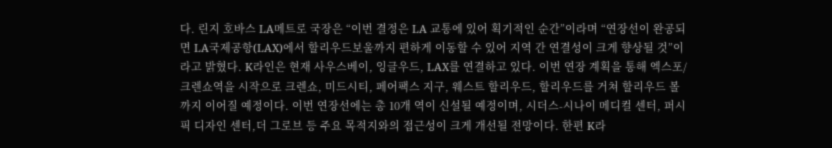다. 린지 호바스 LA메트로 국장은 “이번 결정은 LA 교통에 있어 획기적인 순간”이라며 “연장선이 완공되면 LA국제공항(LAX)에서 할리우드보울까지 편하게 이동할 수 있어 지역 간 연결성이 크게 향상될 것”이라고 밝혔다. K라인은 현재 사우스베이, 잉글우드, LAX를 연결하고 있다. 이번 연장 계획을 통해 엑스포/크렌쇼역을 시작으로 크렌쇼, 미드시티, 페어팩스 지구, 웨스트 할리우드, 할리우드를 거쳐 할리우드 볼까지 이어질 예정이다. 이번 연장선에는 총 10개 역이 신설될 예정이며, 시더스-시나이 메디컬 센터, 퍼시픽 디자인 센터,더 그로브 등 주요 목적지와의 접근성이 크게 개선될 전망이다. 한편 K라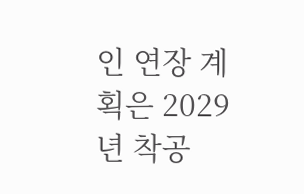인 연장 계획은 2029년 착공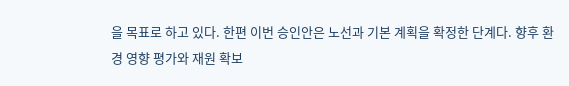을 목표로 하고 있다. 한편 이번 승인안은 노선과 기본 계획을 확정한 단계다. 향후 환경 영향 평가와 재원 확보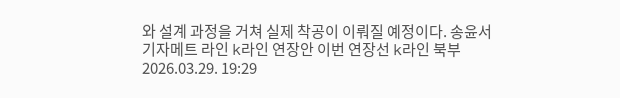와 설계 과정을 거쳐 실제 착공이 이뤄질 예정이다. 송윤서 기자메트 라인 k라인 연장안 이번 연장선 k라인 북부
2026.03.29. 19:29